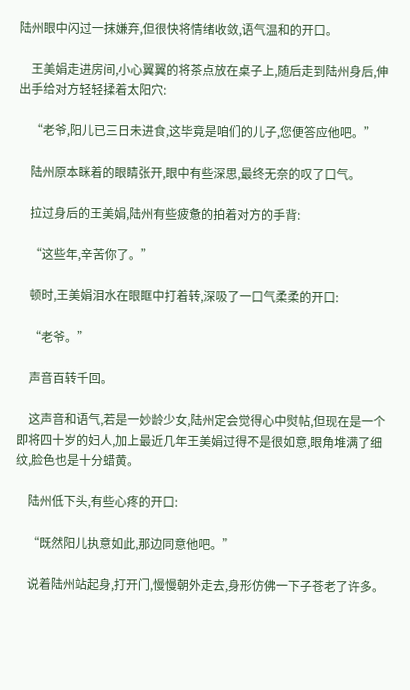陆州眼中闪过一抹嫌弃,但很快将情绪收敛,语气温和的开口。

    王美娟走进房间,小心翼翼的将茶点放在桌子上,随后走到陆州身后,伸出手给对方轻轻揉着太阳穴:

    “老爷,阳儿已三日未进食,这毕竟是咱们的儿子,您便答应他吧。”

    陆州原本眯着的眼睛张开,眼中有些深思,最终无奈的叹了口气。

    拉过身后的王美娟,陆州有些疲惫的拍着对方的手背:

    “这些年,辛苦你了。”

    顿时,王美娟泪水在眼眶中打着转,深吸了一口气柔柔的开口:

    “老爷。”

    声音百转千回。

    这声音和语气,若是一妙龄少女,陆州定会觉得心中熨帖,但现在是一个即将四十岁的妇人,加上最近几年王美娟过得不是很如意,眼角堆满了细纹,脸色也是十分蜡黄。

    陆州低下头,有些心疼的开口:

    “既然阳儿执意如此,那边同意他吧。”

    说着陆州站起身,打开门,慢慢朝外走去,身形仿佛一下子苍老了许多。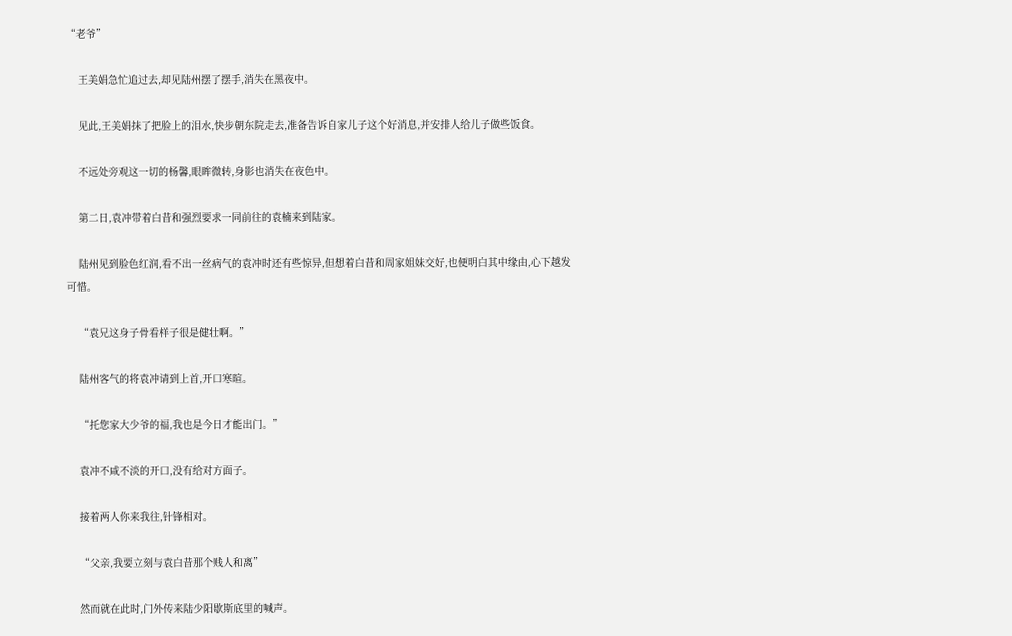“老爷”

    王美娟急忙追过去,却见陆州摆了摆手,消失在黑夜中。

    见此,王美娟抹了把脸上的泪水,快步朝东院走去,准备告诉自家儿子这个好消息,并安排人给儿子做些饭食。

    不远处旁观这一切的杨馨,眼眸微转,身影也消失在夜色中。

    第二日,袁冲带着白昔和强烈要求一同前往的袁楠来到陆家。

    陆州见到脸色红润,看不出一丝病气的袁冲时还有些惊异,但想着白昔和周家姐妹交好,也便明白其中缘由,心下越发可惜。

    “袁兄这身子骨看样子很是健壮啊。”

    陆州客气的将袁冲请到上首,开口寒暄。

    “托您家大少爷的福,我也是今日才能出门。”

    袁冲不咸不淡的开口,没有给对方面子。

    接着两人你来我往,针锋相对。

    “父亲,我要立刻与袁白昔那个贱人和离”

    然而就在此时,门外传来陆少阳歇斯底里的喊声。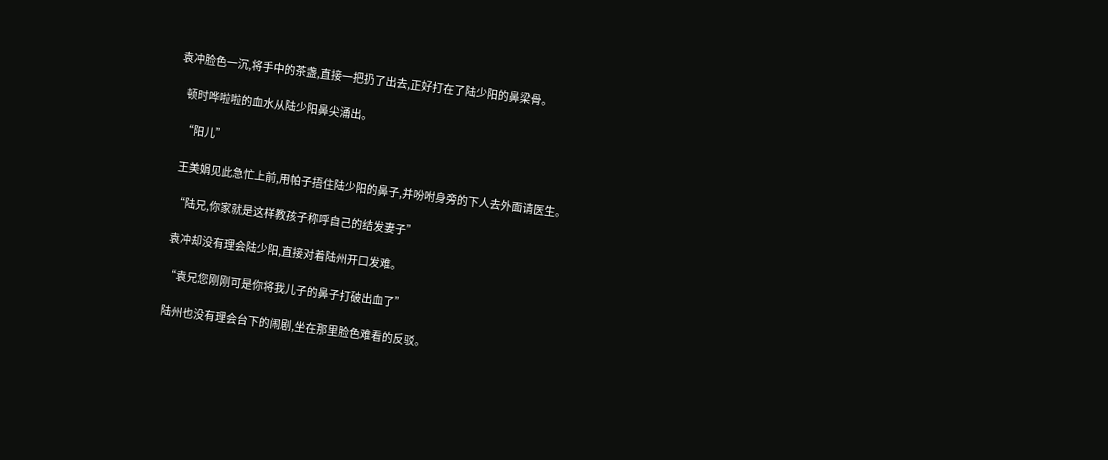袁冲脸色一沉,将手中的茶盏,直接一把扔了出去,正好打在了陆少阳的鼻梁骨。

    顿时哗啦啦的血水从陆少阳鼻尖涌出。

    “阳儿”

    王美娟见此急忙上前,用帕子捂住陆少阳的鼻子,并吩咐身旁的下人去外面请医生。

    “陆兄,你家就是这样教孩子称呼自己的结发妻子”

    袁冲却没有理会陆少阳,直接对着陆州开口发难。

    “袁兄您刚刚可是你将我儿子的鼻子打破出血了”

    陆州也没有理会台下的闹剧,坐在那里脸色难看的反驳。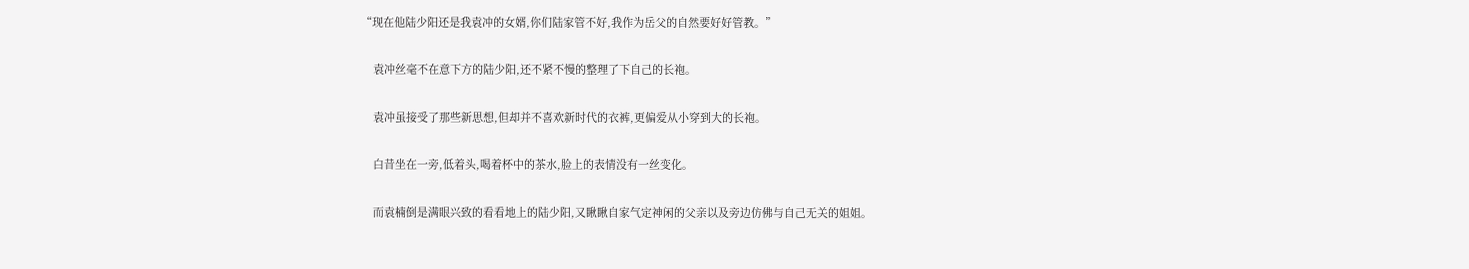“现在他陆少阳还是我袁冲的女婿,你们陆家管不好,我作为岳父的自然要好好管教。”

    袁冲丝毫不在意下方的陆少阳,还不紧不慢的整理了下自己的长袍。

    袁冲虽接受了那些新思想,但却并不喜欢新时代的衣裤,更偏爱从小穿到大的长袍。

    白昔坐在一旁,低着头,喝着杯中的茶水,脸上的表情没有一丝变化。

    而袁楠倒是满眼兴致的看看地上的陆少阳,又瞅瞅自家气定神闲的父亲以及旁边仿佛与自己无关的姐姐。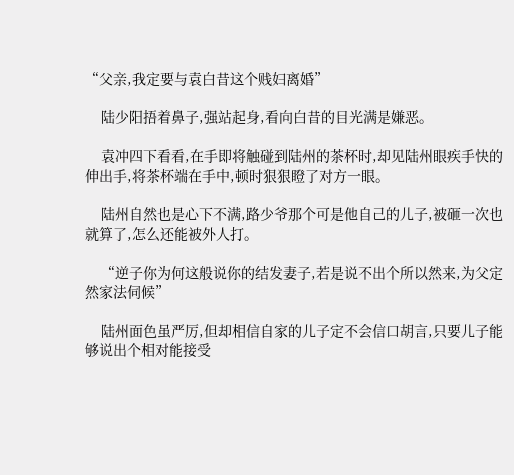“父亲,我定要与袁白昔这个贱妇离婚”

    陆少阳捂着鼻子,强站起身,看向白昔的目光满是嫌恶。

    袁冲四下看看,在手即将触碰到陆州的茶杯时,却见陆州眼疾手快的伸出手,将茶杯端在手中,顿时狠狠瞪了对方一眼。

    陆州自然也是心下不满,路少爷那个可是他自己的儿子,被砸一次也就算了,怎么还能被外人打。

    “逆子你为何这般说你的结发妻子,若是说不出个所以然来,为父定然家法伺候”

    陆州面色虽严厉,但却相信自家的儿子定不会信口胡言,只要儿子能够说出个相对能接受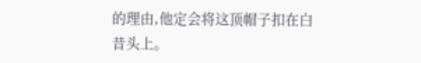的理由,他定会将这顶帽子扣在白昔头上。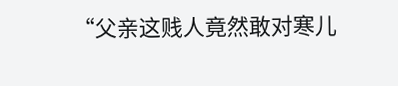“父亲这贱人竟然敢对寒儿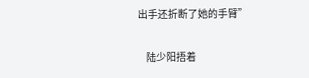出手还折断了她的手臂”

    陆少阳捂着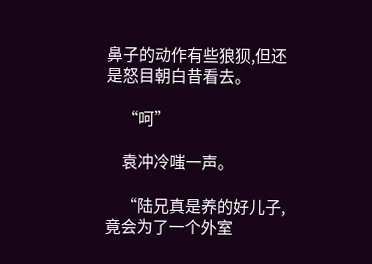鼻子的动作有些狼狈,但还是怒目朝白昔看去。

    “呵”

    袁冲冷嗤一声。

    “陆兄真是养的好儿子,竟会为了一个外室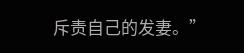斥责自己的发妻。”